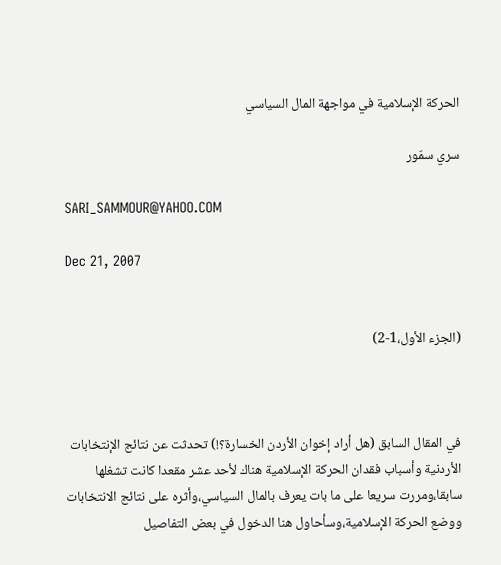الحركة الإسلامية في مواجهة المال السياسي

سري سمّور

SARI_SAMMOUR@YAHOO.COM

Dec 21, 2007


(الجزء الأول،1-2)



في المقال السابق (هل أراد إخوان الأردن الخسارة؟!) تحدثت عن نتائج الإنتخابات الأردنية وأسباب فقدان الحركة الإسلامية هناك لأحد عشر مقعدا كانت تشغلها سابقا،ومررت سريعا على ما بات يعرف بالمال السياسي،وأثره على نتائج الانتخابات ووضع الحركة الإسلامية،وسأحاول هنا الدخول في بعض التفاصيل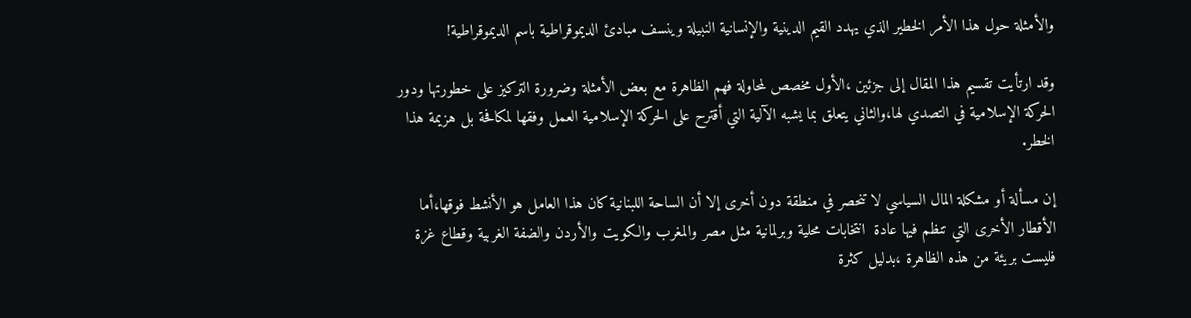والأمثلة حول هذا الأمر الخطير الذي يهدد القيم الدينية والإنسانية النبيلة وينسف مبادئ الديموقراطية باسم الديموقراطية!

وقد ارتأيت تقسيم هذا المقال إلى جزئين ،الأول مخصص لمحاولة فهم الظاهرة مع بعض الأمثلة وضرورة التركيز على خطورتها ودور الحركة الإسلامية في التصدي لها،والثاني يتعلق بما يشبه الآلية التي أقترح على الحركة الإسلامية العمل وفقها لمكافحة بل هزيمة هذا الخطر.

إن مسألة أو مشكلة المال السياسي لا تنحصر في منطقة دون أخرى إلا أن الساحة اللبنانية كان هذا العامل هو الأنشط فوقها،أما الأقطار الأخرى التي تنظم فيها عادة  انتخابات محلية وبرلمانية مثل مصر والمغرب والكويت والأردن والضفة الغربية وقطاع غزة فليست بريئة من هذه الظاهرة ،بدليل كثرة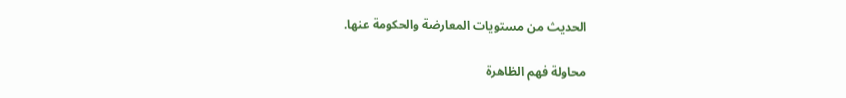الحديث من مستويات المعارضة والحكومة عنها.

محاولة فهم الظاهرة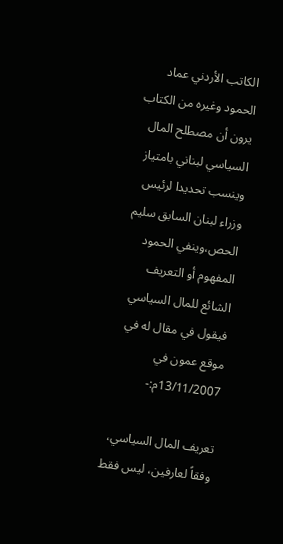الكاتب الأردني عماد الحمود وغيره من الكتاب يرون أن مصطلح المال السياسي لبناني بامتياز وينسب تحديدا لرئيس وزراء لبنان السابق سليم الحص،وينفي الحمود المفهوم أو التعريف الشائع للمال السياسي فيقول في مقال له في موقع عمون في 13/11/2007م:-

تعريف المال السياسي، وفقاً لعارفين، ليس فقط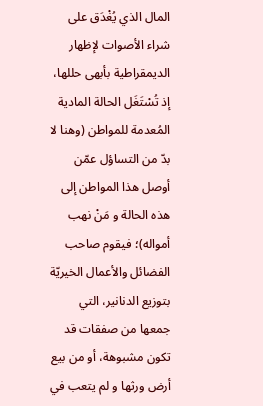المال الذي يُغْدَق على شراء الأصوات لإظهار الديمقراطية بأبهى حللها، إذ تُسْتَغَل الحالة المادية المُعدمة للمواطن (وهنا لا بدّ من التساؤل عمّن أوصل هذا المواطن إلى هذه الحالة و مَنْ نهب أمواله)؛ فيقوم صاحب الفضائل والأعمال الخيريّة بتوزيع الدنانير، التي جمعها من صفقات قد تكون مشبوهة، أو من بيع أرض ورثها و لم يتعب في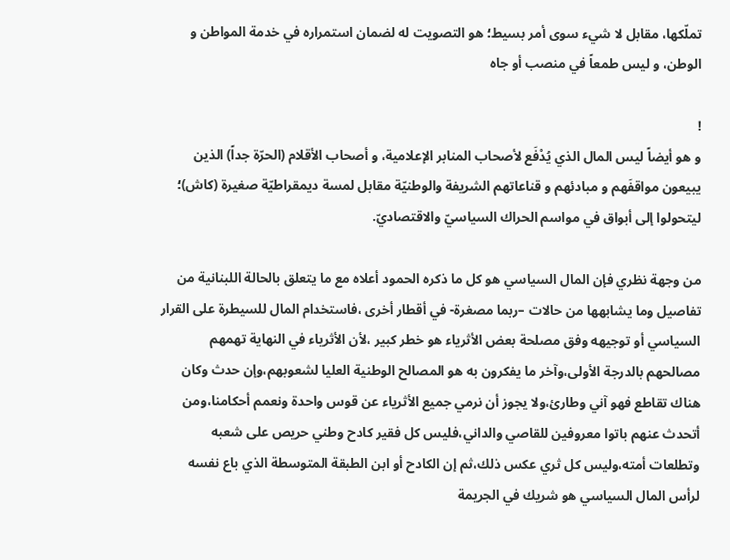تملّكها، مقابل لا شيء سوى أمر بسيط؛ هو التصويت له لضمان استمراره في خدمة المواطن و الوطن، و ليس طمعاً في منصب أو جاه

!
و هو أيضاً ليس المال الذي يُدْفَع لأصحاب المنابر الإعلامية، و أصحاب الأقلام (الحرّة جداً) الذين يبيعون مواقفَهم و مبادئهم و قناعاتهم الشريفة والوطنيّة مقابل لمسة ديمقراطيّة صغيرة (كاش)؛ ليتحولوا إلى أبواق في مواسم الحراك السياسيّ والاقتصاديّ.

من وجهة نظري فإن المال السياسي هو كل ما ذكره الحمود أعلاه مع ما يتعلق بالحالة اللبنانية من تفاصيل وما يشابهها من حالات –ربما مصغرة- في أقطار أخرى ،فاستخدام المال للسيطرة على القرار السياسي أو توجيهه وفق مصلحة بعض الأثرياء هو خطر كبير ،لأن الأثرياء في النهاية تهمهم مصالحهم بالدرجة الأولى،وآخر ما يفكرون به هو المصالح الوطنية العليا لشعوبهم،وإن حدث وكان هناك تقاطع فهو آني وطارئ،ولا يجوز أن نرمي جميع الأثرياء عن قوس واحدة ونعمم أحكامنا،ومن أتحدث عنهم باتوا معروفين للقاصي والداني،فليس كل فقير كادح وطني حريص على شعبه وتطلعات أمته،وليس كل ثري عكس ذلك،ثم إن الكادح أو ابن الطبقة المتوسطة الذي باع نفسه لرأس المال السياسي هو شريك في الجريمة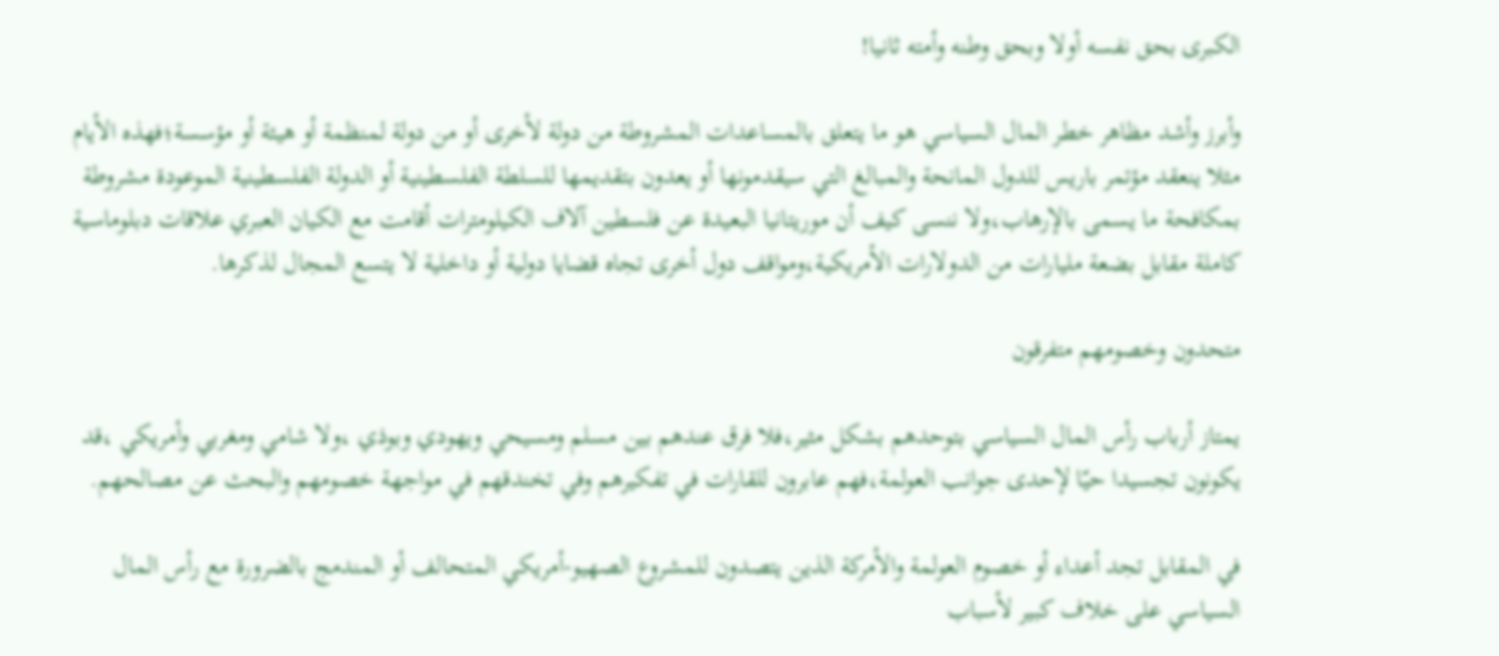الكبرى بحق نفسه أولا وبحق وطنه وأمته ثانيا!

وأبرز وأشد مظاهر خطر المال السياسي هو ما يتعلق بالمساعدات المشروطة من دولة لأخرى أو من دولة لمنظمة أو هيئة أو مؤسسة؛فهذه الأيام مثلا ينعقد مؤتمر باريس للدول المانحة والمبالغ التي سيقدمونها أو يعدون بتقديمها للسلطة الفلسطينية أو الدولة الفلسطينية الموعودة مشروطة بمكافحة ما يسمى بالإرهاب،ولا ننسى كيف أن موريتانيا البعيدة عن فلسطين آلاف الكيلومترات أقامت مع الكيان العبري علاقات دبلوماسية كاملة مقابل بضعة مليارات من الدولارات الأمريكية،ومواقف دول أخرى تجاه قضايا دولية أو داخلية لا يتسع المجال لذكرها.

متحدون وخصومهم متفرقون

يمتاز أرباب رأس المال السياسي بتوحدهم بشكل مثير،فلا فرق عندهم بين مسلم ومسيحي ويهودي وبوذي ،ولا شامي ومغربي وأمريكي ،قد يكونون تجسيدا حيّا لإحدى جوانب العولمة،فهم عابرون للقارات في تفكيرهم وفي تخندقهم في مواجهة خصومهم والبحث عن مصالحهم.

في المقابل تجد أعداء أو خصوم العولمة والأمركة الذين يتصدون للمشروع الصهيو-أمريكي المتحالف أو المندمج بالضرورة مع رأس المال السياسي على خلاف كبير لأسباب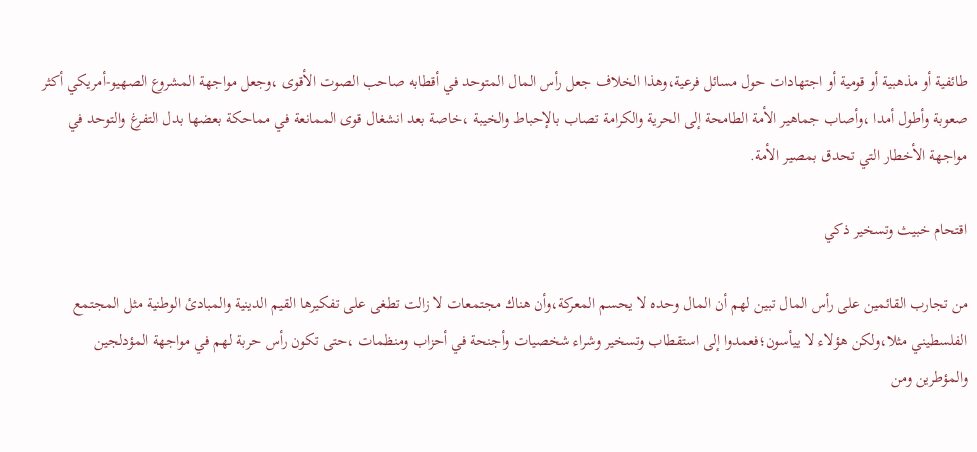طائفية أو مذهبية أو قومية أو اجتهادات حول مسائل فرعية،وهذا الخلاف جعل رأس المال المتوحد في أقطابه صاحب الصوت الأقوى ،وجعل مواجهة المشروع الصهيو-أمريكي أكثر صعوبة وأطول أمدا ،وأصاب جماهير الأمة الطامحة إلى الحرية والكرامة تصاب بالإحباط والخيبة ،خاصة بعد انشغال قوى الممانعة في مماحكة بعضها بدل التفرغ والتوحد في مواجهة الأخطار التي تحدق بمصير الأمة.

اقتحام خبيث وتسخير ذكي

من تجارب القائمين على رأس المال تبين لهم أن المال وحده لا يحسم المعركة،وأن هناك مجتمعات لا زالت تطغى على تفكيرها القيم الدينية والمبادئ الوطنية مثل المجتمع الفلسطيني مثلا،ولكن هؤلاء لا ييأسون؛فعمدوا إلى استقطاب وتسخير وشراء شخصيات وأجنحة في أحزاب ومنظمات ،حتى تكون رأس حربة لهم في مواجهة المؤدلجين والمؤطرين ومن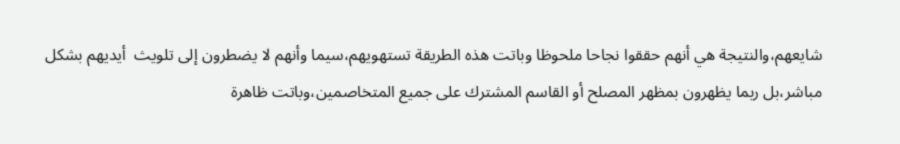شايعهم،والنتيجة هي أنهم حققوا نجاحا ملحوظا وباتت هذه الطريقة تستهويهم،سيما وأنهم لا يضطرون إلى تلويث  أيديهم بشكل مباشر،بل ربما يظهرون بمظهر المصلح أو القاسم المشترك على جميع المتخاصمين،وباتت ظاهرة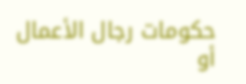حكومات رجال الأعمال أو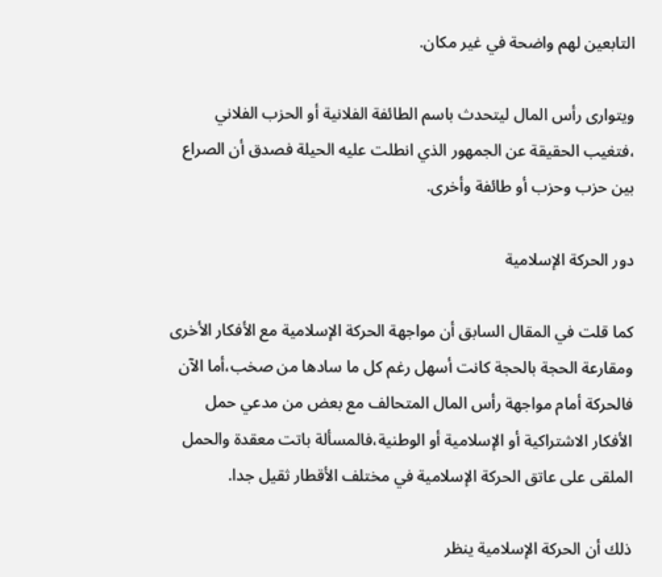التابعين لهم واضحة في غير مكان.

ويتوارى رأس المال ليتحدث باسم الطائفة الفلانية أو الحزب الفلاني ،فتغيب الحقيقة عن الجمهور الذي انطلت عليه الحيلة فصدق أن الصراع بين حزب وحزب أو طائفة وأخرى.

دور الحركة الإسلامية

كما قلت في المقال السابق أن مواجهة الحركة الإسلامية مع الأفكار الأخرى ومقارعة الحجة بالحجة كانت أسهل رغم كل ما سادها من صخب،أما الآن فالحركة أمام مواجهة رأس المال المتحالف مع بعض من مدعي حمل الأفكار الاشتراكية أو الإسلامية أو الوطنية،فالمسألة باتت معقدة والحمل الملقى على عاتق الحركة الإسلامية في مختلف الأقطار ثقيل جدا.

ذلك أن الحركة الإسلامية ينظر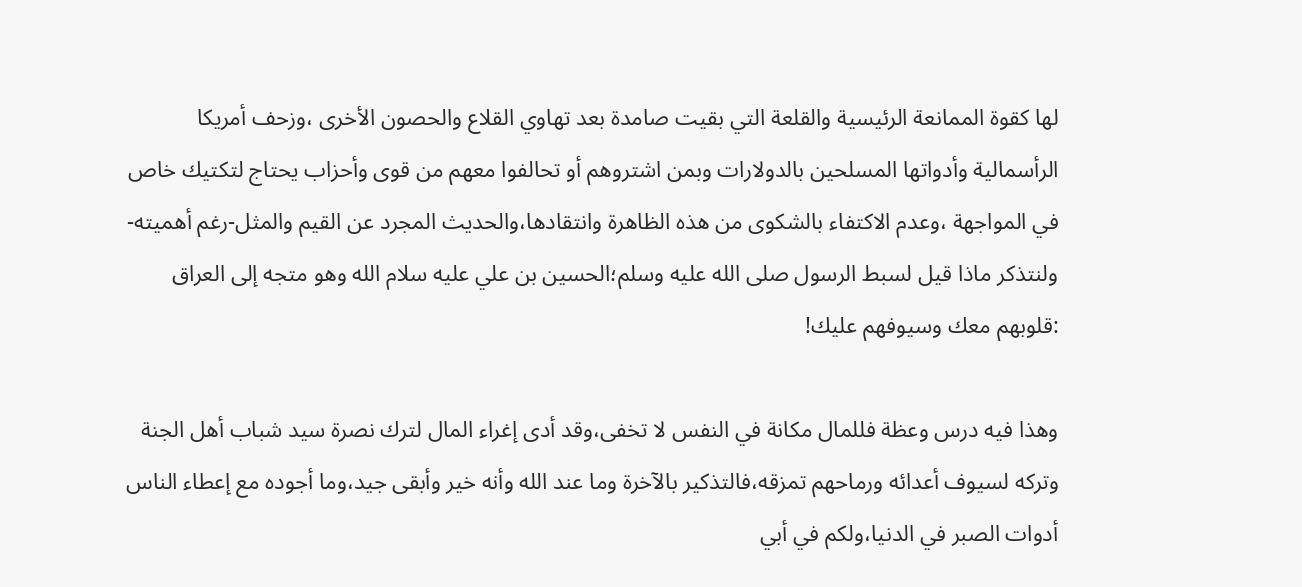لها كقوة الممانعة الرئيسية والقلعة التي بقيت صامدة بعد تهاوي القلاع والحصون الأخرى ،وزحف أمريكا الرأسمالية وأدواتها المسلحين بالدولارات وبمن اشتروهم أو تحالفوا معهم من قوى وأحزاب يحتاج لتكتيك خاص في المواجهة ،وعدم الاكتفاء بالشكوى من هذه الظاهرة وانتقادها،والحديث المجرد عن القيم والمثل-رغم أهميته- ولنتذكر ماذا قيل لسبط الرسول صلى الله عليه وسلم؛الحسين بن علي عليه سلام الله وهو متجه إلى العراق :قلوبهم معك وسيوفهم عليك!

وهذا فيه درس وعظة فللمال مكانة في النفس لا تخفى،وقد أدى إغراء المال لترك نصرة سيد شباب أهل الجنة وتركه لسيوف أعدائه ورماحهم تمزقه،فالتذكير بالآخرة وما عند الله وأنه خير وأبقى جيد،وما أجوده مع إعطاء الناس أدوات الصبر في الدنيا،ولكم في أبي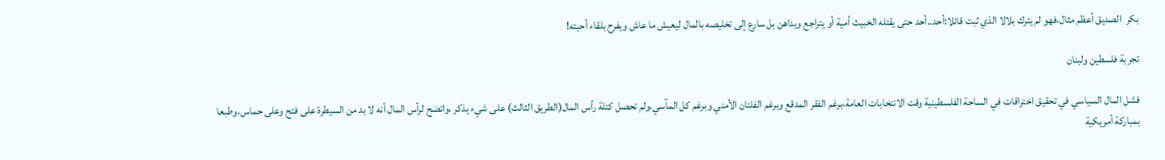بكر  الصديق أعظم مثال،فهو لم يترك بلالا الذي ثبت قائلا:أحد..أحد حتى يقتله الخبيث أمية أو يتراجع ويداهن بل سارع إلى تخليصه بالمال ليعيش ما عاش ويفرح بلقاء أحبته!

تجربة فلسطين ولبنان

فشل المال السياسي في تحقيق اختراقات في الساحة الفلسطينية وقت الانتخابات العامة،برغم الفقر المدقع وبرغم الفلتان الأمني وبرغم كل المآسي،ولم تحصل كتلة رأس المال(الطريق الثالث) على شيء يذكر ،واتضح لرأس المال أنه لا بد من السيطرة على فتح وعلى حماس،وطبعا بمباركة أمريكية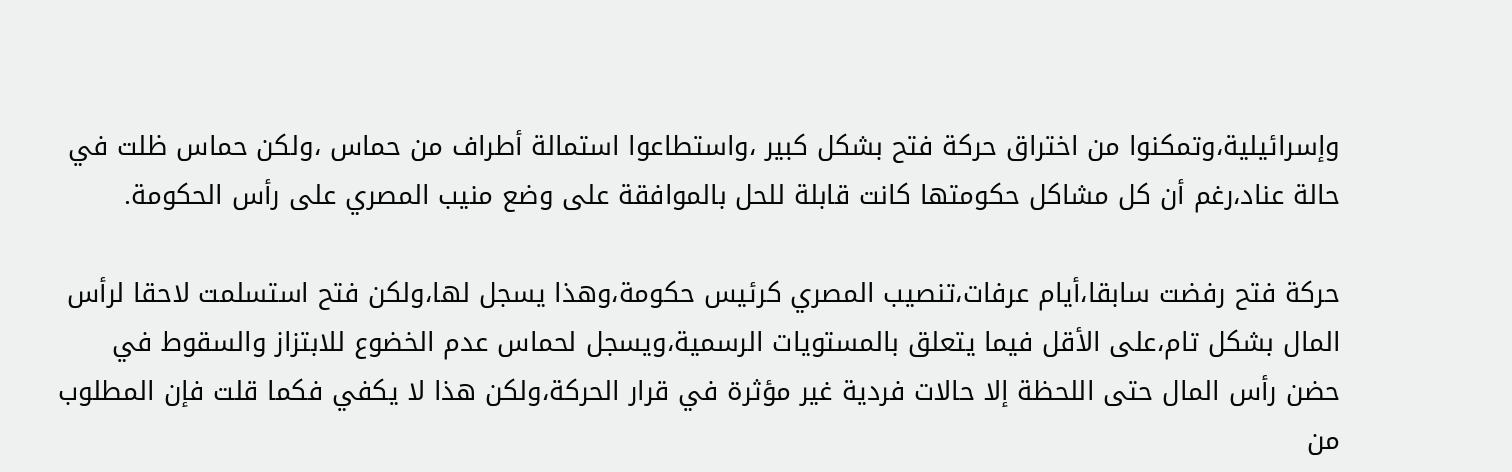وإسرائيلية،وتمكنوا من اختراق حركة فتح بشكل كبير ،واستطاعوا استمالة أطراف من حماس ،ولكن حماس ظلت في حالة عناد،رغم أن كل مشاكل حكومتها كانت قابلة للحل بالموافقة على وضع منيب المصري على رأس الحكومة.

حركة فتح رفضت سابقا،أيام عرفات،تنصيب المصري كرئيس حكومة،وهذا يسجل لها،ولكن فتح استسلمت لاحقا لرأس المال بشكل تام،على الأقل فيما يتعلق بالمستويات الرسمية،ويسجل لحماس عدم الخضوع للابتزاز والسقوط في حضن رأس المال حتى اللحظة إلا حالات فردية غير مؤثرة في قرار الحركة،ولكن هذا لا يكفي فكما قلت فإن المطلوب من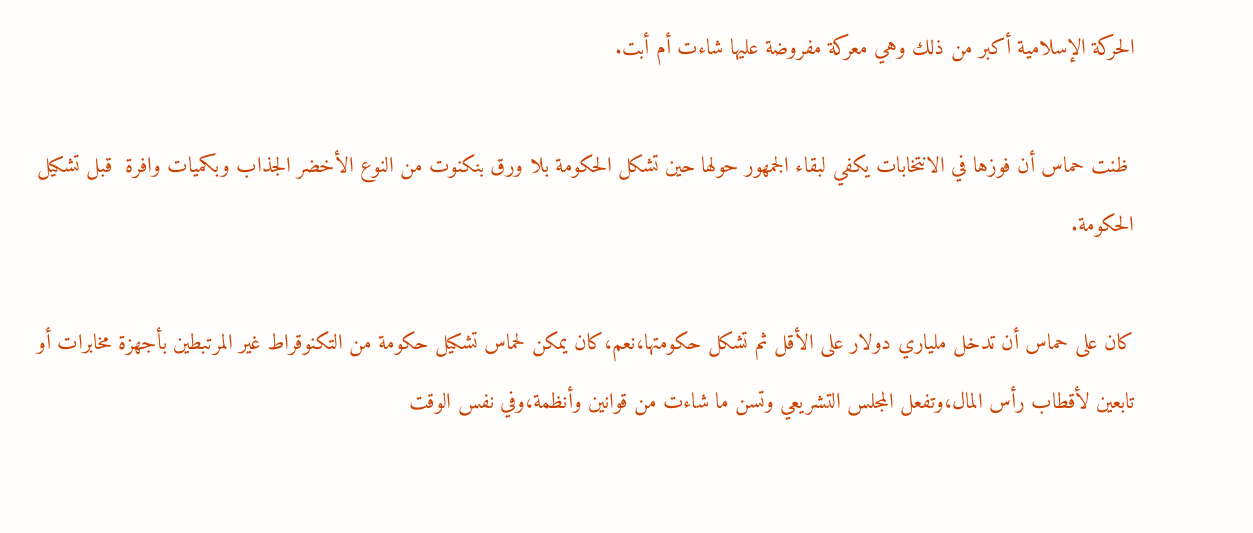الحركة الإسلامية أكبر من ذلك وهي معركة مفروضة عليها شاءت أم أبت.

 ظنت حماس أن فوزها في الانتخابات يكفي لبقاء الجمهور حولها حين تشكل الحكومة بلا ورق بنكنوت من النوع الأخضر الجذاب وبكميات وافرة  قبل تشكيل الحكومة.

كان على حماس أن تدخل ملياري دولار على الأقل ثم تشكل حكومتها،نعم،كان يمكن لحماس تشكيل حكومة من التكنوقراط غير المرتبطين بأجهزة مخابرات أو تابعين لأقطاب رأس المال،وتفعل المجلس التشريعي وتسن ما شاءت من قوانين وأنظمة،وفي نفس الوقت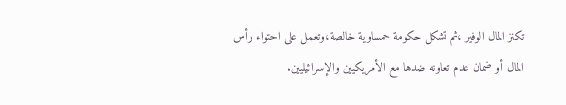تكنز المال الوفير ،ثم تشكل حكومة حمساوية خالصة،وتعمل على احتواء رأس المال أو ضمان عدم تعاونه ضدها مع الأمريكيين والإسرائيليين.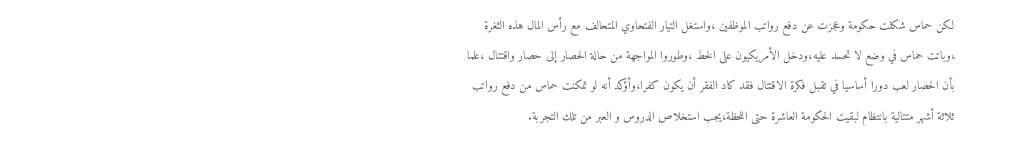لكن حماس شكلت حكومة وعجزت عن دفع رواتب الموظفين ،واستغل التيار الفتحاوي المتحالف مع رأس المال هذه الثغرة ،وباتت حماس في وضع لا تحسد عليه،ودخل الأمريكيون على الخط ،وطوروا المواجهة من حالة الحصار إلى حصار واقتتال ،علما بأن الحصار لعب دورا أساسيا في تقبل فكرة الاقتتال فقد كاد الفقر أن يكون كفرا،وأؤكد أنه لو تمكنت حماس من دفع رواتب ثلاثة أشهر متتالية بانتظام لبقيت الحكومة العاشرة حتى اللحظة،يجب استخلاص الدروس و العبر من تلك التجربة.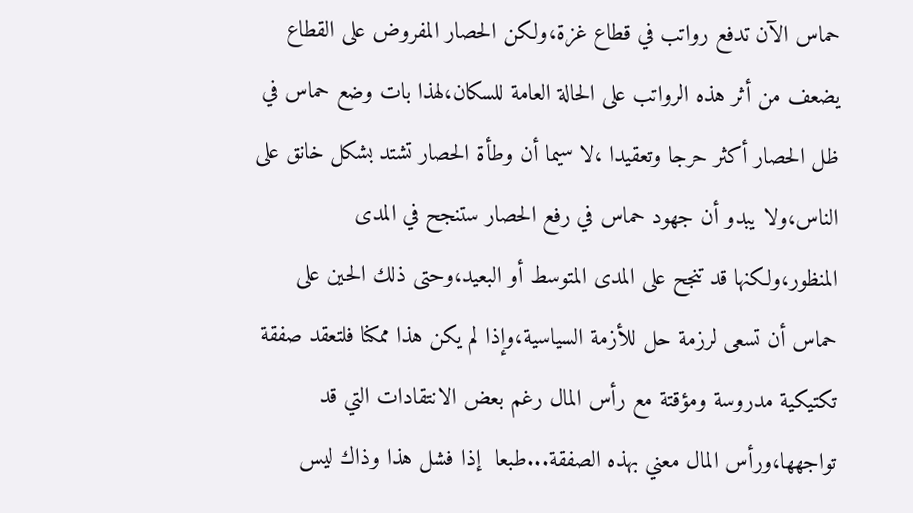حماس الآن تدفع رواتب في قطاع غزة،ولكن الحصار المفروض على القطاع يضعف من أثر هذه الرواتب على الحالة العامة للسكان،لهذا بات وضع حماس في ظل الحصار أكثر حرجا وتعقيدا ،لا سيما أن وطأة الحصار تشتد بشكل خانق على الناس،ولا يبدو أن جهود حماس في رفع الحصار ستنجح في المدى المنظور،ولكنها قد تنجح على المدى المتوسط أو البعيد،وحتى ذلك الحين على حماس أن تسعى لرزمة حل للأزمة السياسية،وإذا لم يكن هذا ممكنا فلتعقد صفقة تكتيكية مدروسة ومؤقتة مع رأس المال رغم بعض الانتقادات التي قد تواجهها،ورأس المال معني بهذه الصفقة...طبعا  إذا فشل هذا وذاك ليس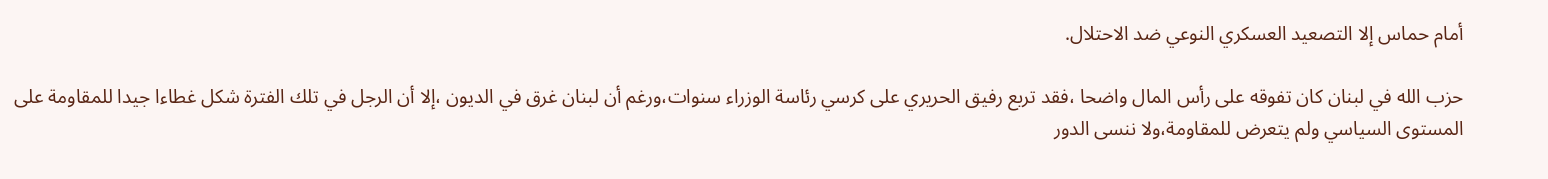أمام حماس إلا التصعيد العسكري النوعي ضد الاحتلال.

حزب الله في لبنان كان تفوقه على رأس المال واضحا ،فقد تربع رفيق الحريري على كرسي رئاسة الوزراء سنوات،ورغم أن لبنان غرق في الديون ،إلا أن الرجل في تلك الفترة شكل غطاءا جيدا للمقاومة على المستوى السياسي ولم يتعرض للمقاومة،ولا ننسى الدور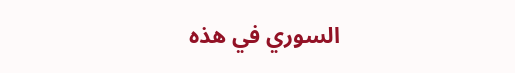السوري في هذه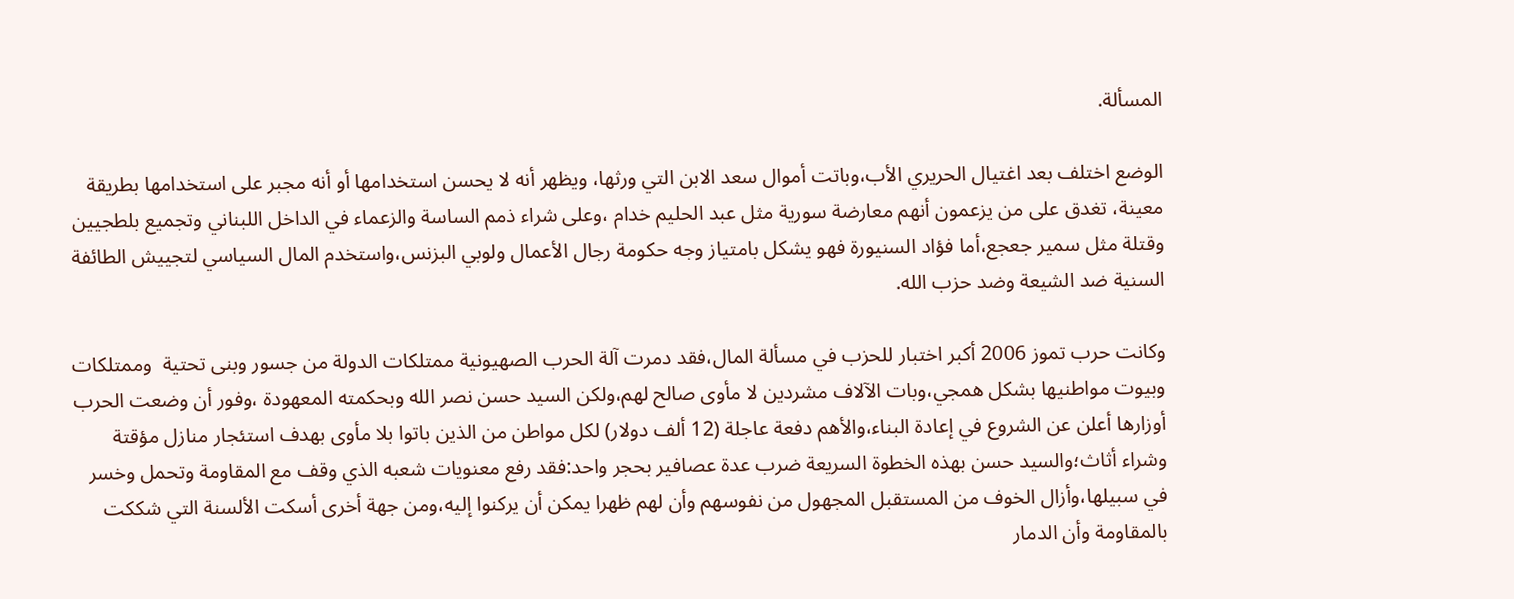المسألة.

الوضع اختلف بعد اغتيال الحريري الأب،وباتت أموال سعد الابن التي ورثها، ويظهر أنه لا يحسن استخدامها أو أنه مجبر على استخدامها بطريقة معينة، تغدق على من يزعمون أنهم معارضة سورية مثل عبد الحليم خدام ،وعلى شراء ذمم الساسة والزعماء في الداخل اللبناني وتجميع بلطجيين وقتلة مثل سمير جعجع،أما فؤاد السنيورة فهو يشكل بامتياز وجه حكومة رجال الأعمال ولوبي البزنس،واستخدم المال السياسي لتجييش الطائفة السنية ضد الشيعة وضد حزب الله.

وكانت حرب تموز 2006 أكبر اختبار للحزب في مسألة المال،فقد دمرت آلة الحرب الصهيونية ممتلكات الدولة من جسور وبنى تحتية  وممتلكات وبيوت مواطنيها بشكل همجي،وبات الآلاف مشردين لا مأوى صالح لهم،ولكن السيد حسن نصر الله وبحكمته المعهودة ،وفور أن وضعت الحرب أوزارها أعلن عن الشروع في إعادة البناء،والأهم دفعة عاجلة (12 ألف دولار) لكل مواطن من الذين باتوا بلا مأوى بهدف استئجار منازل مؤقتة وشراء أثاث؛والسيد حسن بهذه الخطوة السريعة ضرب عدة عصافير بحجر واحد:فقد رفع معنويات شعبه الذي وقف مع المقاومة وتحمل وخسر في سبيلها،وأزال الخوف من المستقبل المجهول من نفوسهم وأن لهم ظهرا يمكن أن يركنوا إليه،ومن جهة أخرى أسكت الألسنة التي شككت بالمقاومة وأن الدمار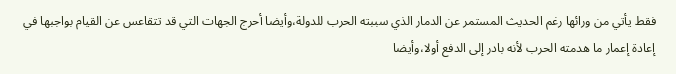فقط يأتي من ورائها رغم الحديث المستمر عن الدمار الذي سببته الحرب للدولة،وأيضا أحرج الجهات التي قد تتقاعس عن القيام بواجبها في إعادة إعمار ما هدمته الحرب لأنه بادر إلى الدفع أولا،وأيضا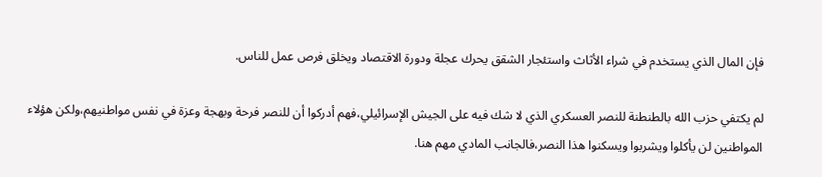فإن المال الذي يستخدم في شراء الأثاث واستئجار الشقق يحرك عجلة ودورة الاقتصاد ويخلق فرص عمل للناس.

لم يكتفي حزب الله بالطنطنة للنصر العسكري الذي لا شك فيه على الجيش الإسرائيلي،فهم أدركوا أن للنصر فرحة وبهجة وعزة في نفس مواطنيهم،ولكن هؤلاء المواطنين لن يأكلوا ويشربوا ويسكنوا هذا النصر،فالجانب المادي مهم هنا.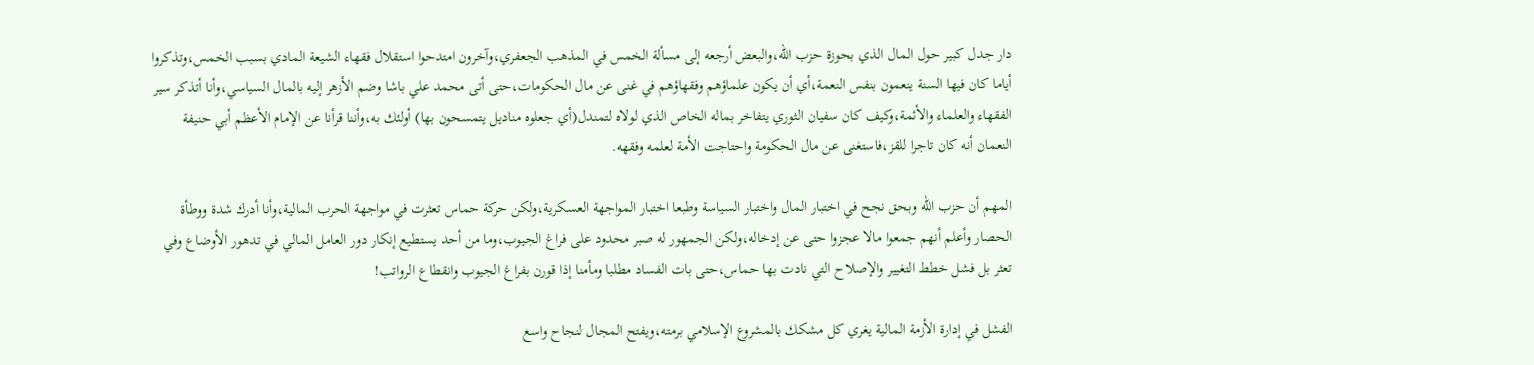دار جدل كبير حول المال الذي بحوزة حزب الله،والبعض أرجعه إلى مسألة الخمس في المذهب الجعفري،وآخرون امتدحوا استقلال فقهاء الشيعة المادي بسبب الخمس،وتذكروا أياما كان فيها السنة ينعمون بنفس النعمة،أي أن يكون علماؤهم وفقهاؤهم في غنى عن مال الحكومات،حتى أتى محمد علي باشا وضم الأزهر إليه بالمال السياسي،وأنا أتذكر سير الفقهاء والعلماء والأئمة،وكيف كان سفيان الثوري يتفاخر بماله الخاص الذي لولاه لتمندل(أي جعلوه مناديل يتمسحون بها) أولئك به،وأننا قرأنا عن الإمام الأعظم أبي حنيفة النعمان أنه كان تاجرا للقز،فاستغنى عن مال الحكومة واحتاجت الأمة لعلمه وفقهه.

المهم أن حزب الله وبحق نجح في اختبار المال واختبار السياسة وطبعا اختبار المواجهة العسكرية،ولكن حركة حماس تعثرت في مواجهة الحرب المالية،وأنا أدرك شدة ووطأة الحصار وأعلم أنهم جمعوا مالا عجزوا حتى عن إدخاله،ولكن الجمهور له صبر محدود على فراغ الجيوب،وما من أحد يستطيع إنكار دور العامل المالي في تدهور الأوضاع وفي تعثر بل فشل خطط التغيير والإصلاح التي نادت بها حماس،حتى بات الفساد مطلبا ومأمنا إذا قورن بفراغ الجيوب وانقطاع الرواتب!

الفشل في إدارة الأزمة المالية يغري كل مشكك بالمشروع الإسلامي برمته،ويفتح المجال لنجاح واسع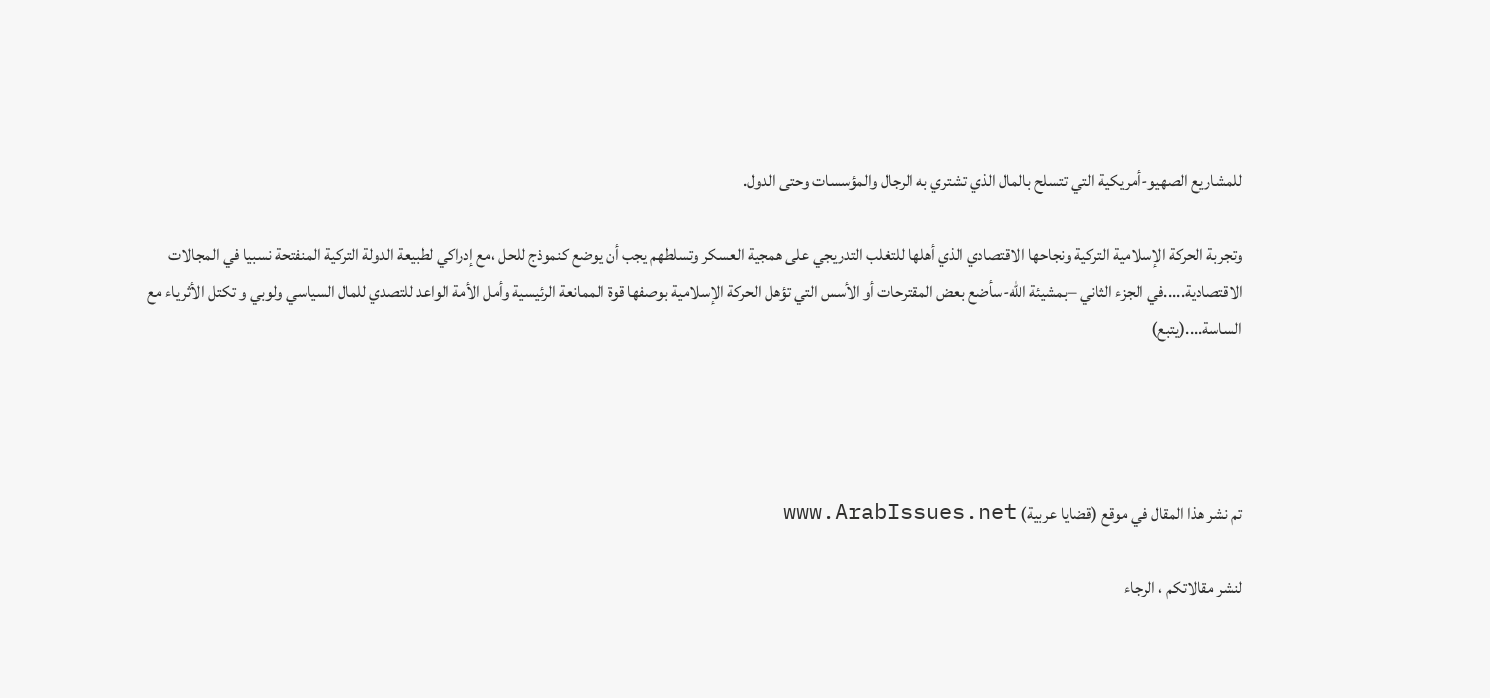للمشاريع الصهيو-أمريكية التي تتسلح بالمال الذي تشتري به الرجال والمؤسسات وحتى الدول.

وتجربة الحركة الإسلامية التركية ونجاحها الاقتصادي الذي أهلها للتغلب التدريجي على همجية العسكر وتسلطهم يجب أن يوضع كنموذج للحل ،مع إدراكي لطبيعة الدولة التركية المنفتحة نسبيا في المجالات الاقتصادية.....في الجزء الثاني –بمشيئة الله-سأضع بعض المقترحات أو الأسس التي تؤهل الحركة الإسلامية بوصفها قوة الممانعة الرئيسية وأمل الأمة الواعد للتصدي للمال السياسي ولوبي و تكتل الأثرياء مع الساسة....(يتبع)




تم نشر هذا المقال في موقع (قضايا عربية) www.ArabIssues.net

لنشر مقالاتكم ، الرجاء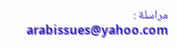مراسلة :  arabissues@yahoo.com